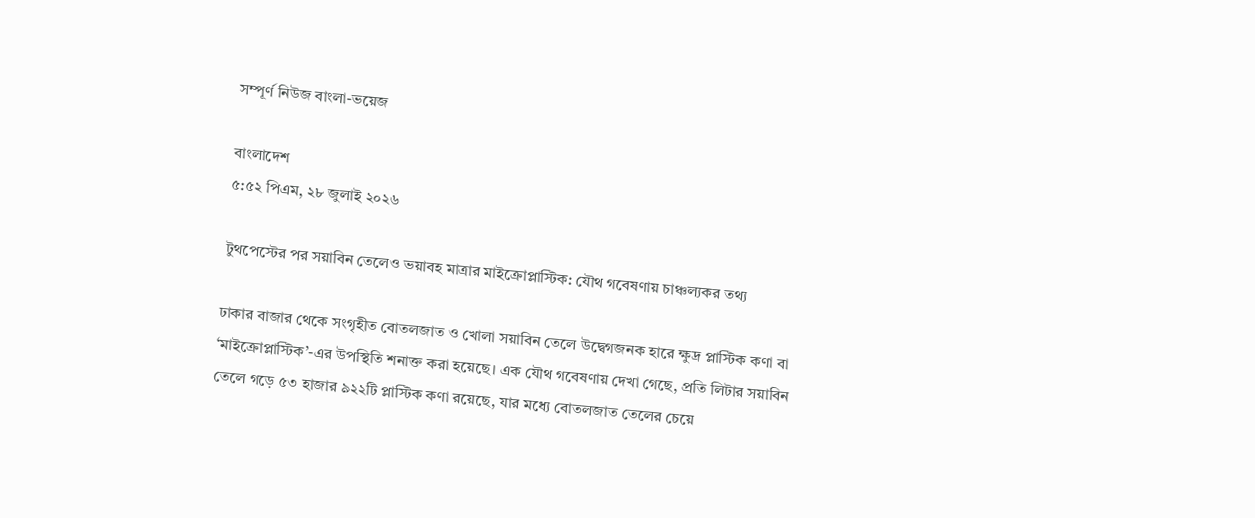সম্পূর্ণ নিউজ বাংলা-ভয়েজ

বাংলাদেশ
৫:৫২ পিএম, ২৮ জুলাই ২০২৬

টুথপেস্টের পর সয়াবিন তেলেও ভয়াবহ মাত্রার মাইক্রোপ্লাস্টিক: যৌথ গবেষণায় চাঞ্চল্যকর তথ্য

ঢাকার বাজার থেকে সংগৃহীত বোতলজাত ও খোলা সয়াবিন তেলে উদ্বেগজনক হারে ক্ষুদ্র প্লাস্টিক কণা বা ‘মাইক্রোপ্লাস্টিক’-এর উপস্থিতি শনাক্ত করা হয়েছে। এক যৌথ গবেষণায় দেখা গেছে, প্রতি লিটার সয়াবিন তেলে গড়ে ৫৩ হাজার ৯২২টি প্লাস্টিক কণা রয়েছে, যার মধ্যে বোতলজাত তেলের চেয়ে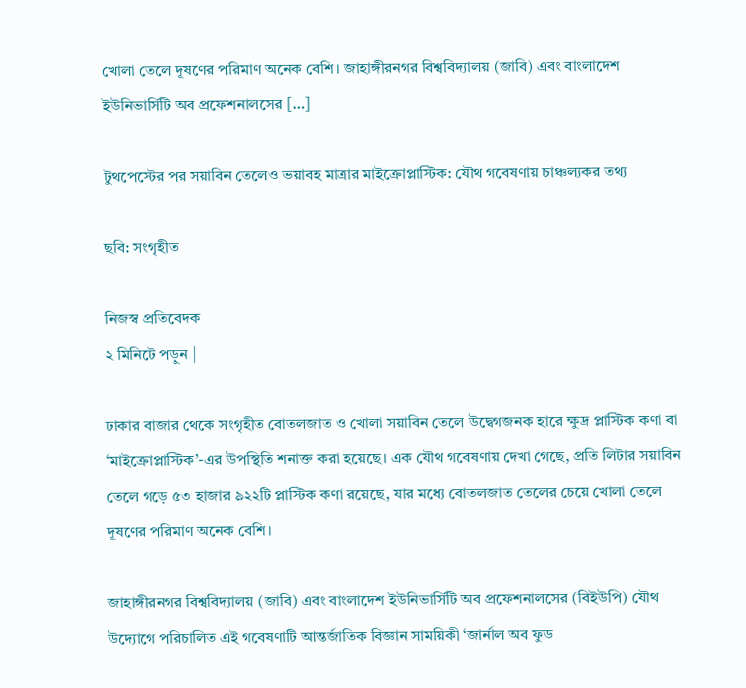খোলা তেলে দূষণের পরিমাণ অনেক বেশি। জাহাঙ্গীরনগর বিশ্ববিদ্যালয় (জাবি) এবং বাংলাদেশ ইউনিভার্সিটি অব প্রফেশনালসের […]

টুথপেস্টের পর সয়াবিন তেলেও ভয়াবহ মাত্রার মাইক্রোপ্লাস্টিক: যৌথ গবেষণায় চাঞ্চল্যকর তথ্য

ছবি: সংগৃহীত

নিজস্ব প্রতিবেদক
২ মিনিটে পড়ুন |

ঢাকার বাজার থেকে সংগৃহীত বোতলজাত ও খোলা সয়াবিন তেলে উদ্বেগজনক হারে ক্ষুদ্র প্লাস্টিক কণা বা ‘মাইক্রোপ্লাস্টিক’-এর উপস্থিতি শনাক্ত করা হয়েছে। এক যৌথ গবেষণায় দেখা গেছে, প্রতি লিটার সয়াবিন তেলে গড়ে ৫৩ হাজার ৯২২টি প্লাস্টিক কণা রয়েছে, যার মধ্যে বোতলজাত তেলের চেয়ে খোলা তেলে দূষণের পরিমাণ অনেক বেশি।

জাহাঙ্গীরনগর বিশ্ববিদ্যালয় (জাবি) এবং বাংলাদেশ ইউনিভার্সিটি অব প্রফেশনালসের (বিইউপি) যৌথ উদ্যোগে পরিচালিত এই গবেষণাটি আন্তর্জাতিক বিজ্ঞান সাময়িকী ‘জার্নাল অব ফুড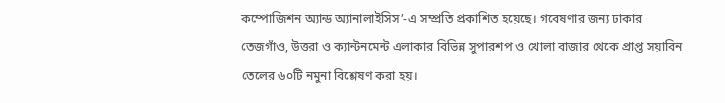কম্পোজিশন অ্যান্ড অ্যানালাইসিস’-এ সম্প্রতি প্রকাশিত হয়েছে। গবেষণার জন্য ঢাকার তেজগাঁও, উত্তরা ও ক্যান্টনমেন্ট এলাকার বিভিন্ন সুপারশপ ও খোলা বাজার থেকে প্রাপ্ত সয়াবিন তেলের ৬০টি নমুনা বিশ্লেষণ করা হয়।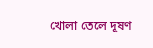খোলা তেলে দূষণ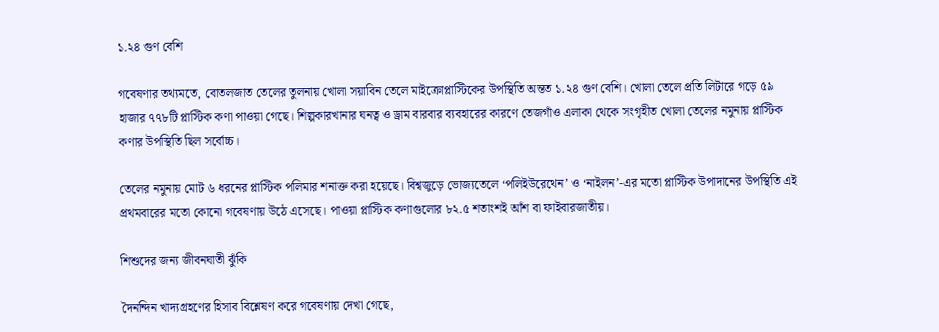১.২৪ গুণ বেশি

গবেষণার তথ্যমতে, বোতলজাত তেলের তুলনায় খোলা সয়াবিন তেলে মাইক্রোপ্লাস্টিকের উপস্থিতি অন্তত ১.২৪ গুণ বেশি। খোলা তেলে প্রতি লিটারে গড়ে ৫৯ হাজার ৭৭৮টি প্লাস্টিক কণা পাওয়া গেছে। শিল্পকারখানার ঘনত্ব ও ড্রাম বারবার ব্যবহারের কারণে তেজগাঁও এলাকা থেকে সংগৃহীত খোলা তেলের নমুনায় প্লাস্টিক কণার উপস্থিতি ছিল সর্বোচ্চ।

তেলের নমুনায় মোট ৬ ধরনের প্লাস্টিক পলিমার শনাক্ত করা হয়েছে। বিশ্বজুড়ে ভোজ্যতেলে ‘পলিইউরেথেন’ ও ‘নাইলন’-এর মতো প্লাস্টিক উপাদানের উপস্থিতি এই প্রথমবারের মতো কোনো গবেষণায় উঠে এসেছে। পাওয়া প্লাস্টিক কণাগুলোর ৮২.৫ শতাংশই আঁশ বা ফাইবারজাতীয়।

শিশুদের জন্য জীবনঘাতী ঝুঁকি

দৈনন্দিন খাদ্যগ্রহণের হিসাব বিশ্লেষণ করে গবেষণায় দেখা গেছে,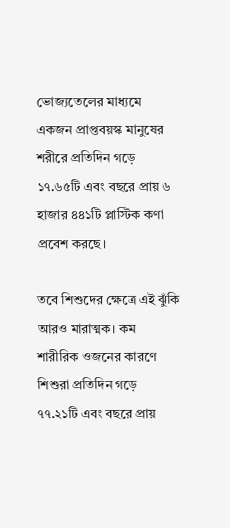ভোজ্যতেলের মাধ্যমে একজন প্রাপ্তবয়স্ক মানুষের শরীরে প্রতিদিন গড়ে ১৭.৬৫টি এবং বছরে প্রায় ৬ হাজার ৪৪১টি প্লাস্টিক কণা প্রবেশ করছে।

তবে শিশুদের ক্ষেত্রে এই ঝুঁকি আরও মারাত্মক। কম শারীরিক ওজনের কারণে শিশুরা প্রতিদিন গড়ে ৭৭.২১টি এবং বছরে প্রায়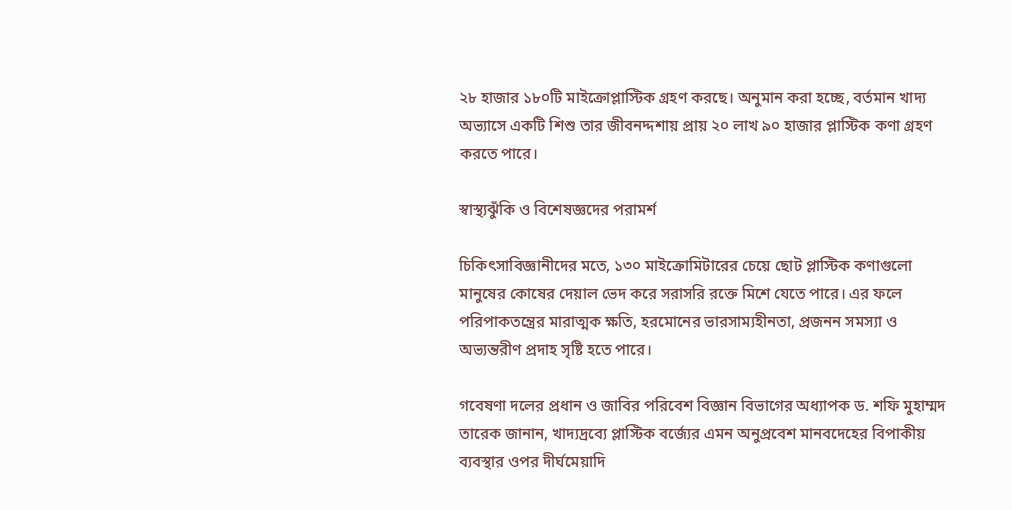২৮ হাজার ১৮০টি মাইক্রোপ্লাস্টিক গ্রহণ করছে। অনুমান করা হচ্ছে, বর্তমান খাদ্য অভ্যাসে একটি শিশু তার জীবনদ্দশায় প্রায় ২০ লাখ ৯০ হাজার প্লাস্টিক কণা গ্রহণ করতে পারে।

স্বাস্থ্যঝুঁকি ও বিশেষজ্ঞদের পরামর্শ

চিকিৎসাবিজ্ঞানীদের মতে, ১৩০ মাইক্রোমিটারের চেয়ে ছোট প্লাস্টিক কণাগুলো মানুষের কোষের দেয়াল ভেদ করে সরাসরি রক্তে মিশে যেতে পারে। এর ফলে পরিপাকতন্ত্রের মারাত্মক ক্ষতি, হরমোনের ভারসাম্যহীনতা, প্রজনন সমস্যা ও অভ্যন্তরীণ প্রদাহ সৃষ্টি হতে পারে।

গবেষণা দলের প্রধান ও জাবির পরিবেশ বিজ্ঞান বিভাগের অধ্যাপক ড. শফি মুহাম্মদ তারেক জানান, খাদ্যদ্রব্যে প্লাস্টিক বর্জ্যের এমন অনুপ্রবেশ মানবদেহের বিপাকীয় ব্যবস্থার ওপর দীর্ঘমেয়াদি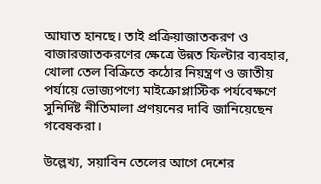আঘাত হানছে। তাই প্রক্রিয়াজাতকরণ ও বাজারজাতকরণের ক্ষেত্রে উন্নত ফিল্টার ব্যবহার, খোলা তেল বিক্রিতে কঠোর নিয়ন্ত্রণ ও জাতীয় পর্যায়ে ভোজ্যপণ্যে মাইক্রোপ্লাস্টিক পর্যবেক্ষণে সুনির্দিষ্ট নীতিমালা প্রণয়নের দাবি জানিয়েছেন গবেষকরা।

উল্লেখ্য, সয়াবিন তেলের আগে দেশের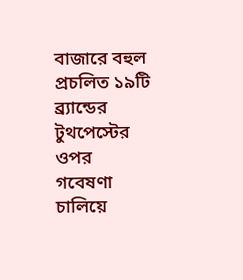বাজারে বহুল প্রচলিত ১৯টি ব্র্যান্ডের টুথপেস্টের ওপর গবেষণা চালিয়ে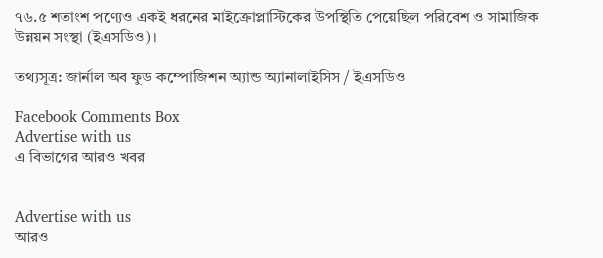৭৬.৫ শতাংশ পণ্যেও একই ধরনের মাইক্রোপ্লাস্টিকের উপস্থিতি পেয়েছিল পরিবেশ ও সামাজিক উন্নয়ন সংস্থা (ইএসডিও)।

তথ্যসূত্র: জার্নাল অব ফুড কম্পোজিশন অ্যান্ড অ্যানালাইসিস / ইএসডিও

Facebook Comments Box
Advertise with us
এ বিভাগের আরও খবর


Advertise with us
আরও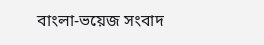বাংলা-ভয়েজ সংবাদ